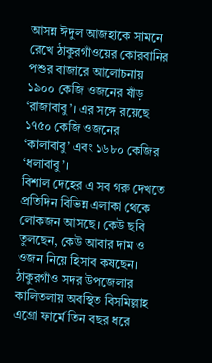আসন্ন ঈদুল আজহাকে সামনে রেখে ঠাকুরগাঁওয়ের কোরবানির পশুর বাজারে আলোচনায় ১৯০০ কেজি ওজনের ষাঁড় ‘রাজাবাবু’। এর সঙ্গে রয়েছে ১৭৫০ কেজি ওজনের ‘কালাবাবু’ এবং ১৬৮০ কেজির ‘ধলাবাবু’।
বিশাল দেহের এ সব গরু দেখতে প্রতিদিন বিভিন্ন এলাকা থেকে লোকজন আসছে। কেউ ছবি তুলছেন, কেউ আবার দাম ও ওজন নিয়ে হিসাব কষছেন।
ঠাকুরগাঁও সদর উপজেলার কালিতলায় অবস্থিত বিসমিল্লাহ এগ্রো ফার্মে তিন বছর ধরে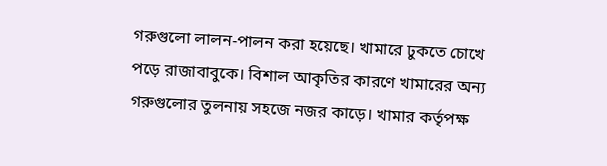গরুগুলো লালন-পালন করা হয়েছে। খামারে ঢুকতে চোখে পড়ে রাজাবাবুকে। বিশাল আকৃতির কারণে খামারের অন্য গরুগুলোর তুলনায় সহজে নজর কাড়ে। খামার কর্তৃপক্ষ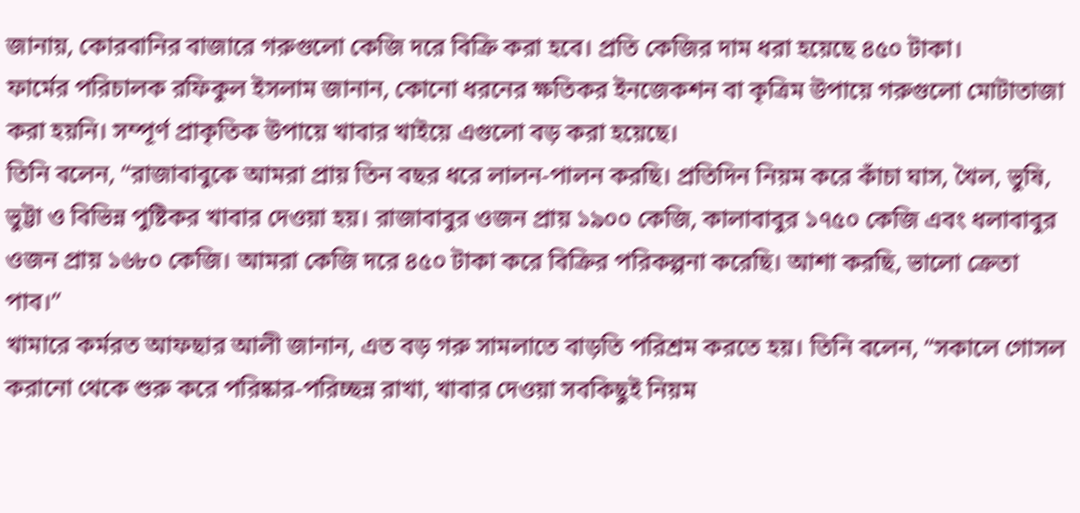জানায়, কোরবানির বাজারে গরুগুলো কেজি দরে বিক্রি করা হবে। প্রতি কেজির দাম ধরা হয়েছে ৪৫০ টাকা।
ফার্মের পরিচালক রফিকুল ইসলাম জানান, কোনো ধরনের ক্ষতিকর ইনজেকশন বা কৃত্রিম উপায়ে গরুগুলো মোটাতাজা করা হয়নি। সম্পূর্ণ প্রাকৃতিক উপায়ে খাবার খাইয়ে এগুলো বড় করা হয়েছে।
তিনি বলেন, “রাজাবাবুকে আমরা প্রায় তিন বছর ধরে লালন-পালন করছি। প্রতিদিন নিয়ম করে কাঁচা ঘাস, খৈল, ভুষি, ভুট্টা ও বিভিন্ন পুষ্টিকর খাবার দেওয়া হয়। রাজাবাবুর ওজন প্রায় ১৯০০ কেজি, কালাবাবুর ১৭৫০ কেজি এবং ধলাবাবুর ওজন প্রায় ১৬৮০ কেজি। আমরা কেজি দরে ৪৫০ টাকা করে বিক্রির পরিকল্পনা করেছি। আশা করছি, ভালো ক্রেতা পাব।”
খামারে কর্মরত আফছার আলী জানান, এত বড় গরু সামলাতে বাড়তি পরিশ্রম করতে হয়। তিনি বলেন, “সকালে গোসল করানো থেকে শুরু করে পরিষ্কার-পরিচ্ছন্ন রাখা, খাবার দেওয়া সবকিছুই নিয়ম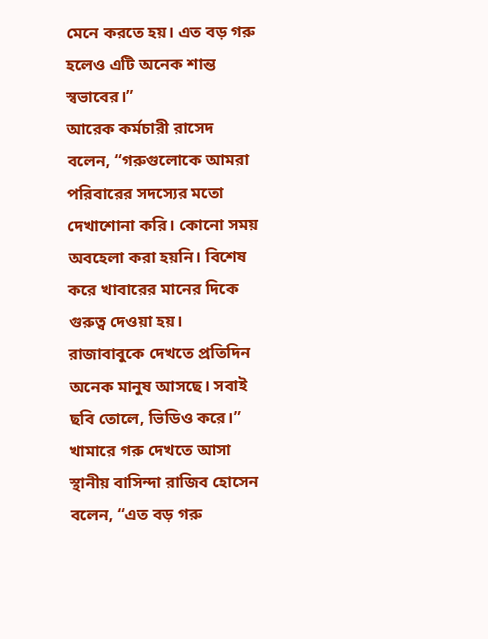মেনে করতে হয়। এত বড় গরু হলেও এটি অনেক শান্ত স্বভাবের।”
আরেক কর্মচারী রাসেদ বলেন, “গরুগুলোকে আমরা পরিবারের সদস্যের মতো দেখাশোনা করি। কোনো সময় অবহেলা করা হয়নি। বিশেষ করে খাবারের মানের দিকে গুরুত্ব দেওয়া হয়। রাজাবাবুকে দেখতে প্রতিদিন অনেক মানুষ আসছে। সবাই ছবি তোলে, ভিডিও করে।”
খামারে গরু দেখতে আসা স্থানীয় বাসিন্দা রাজিব হোসেন বলেন, “এত বড় গরু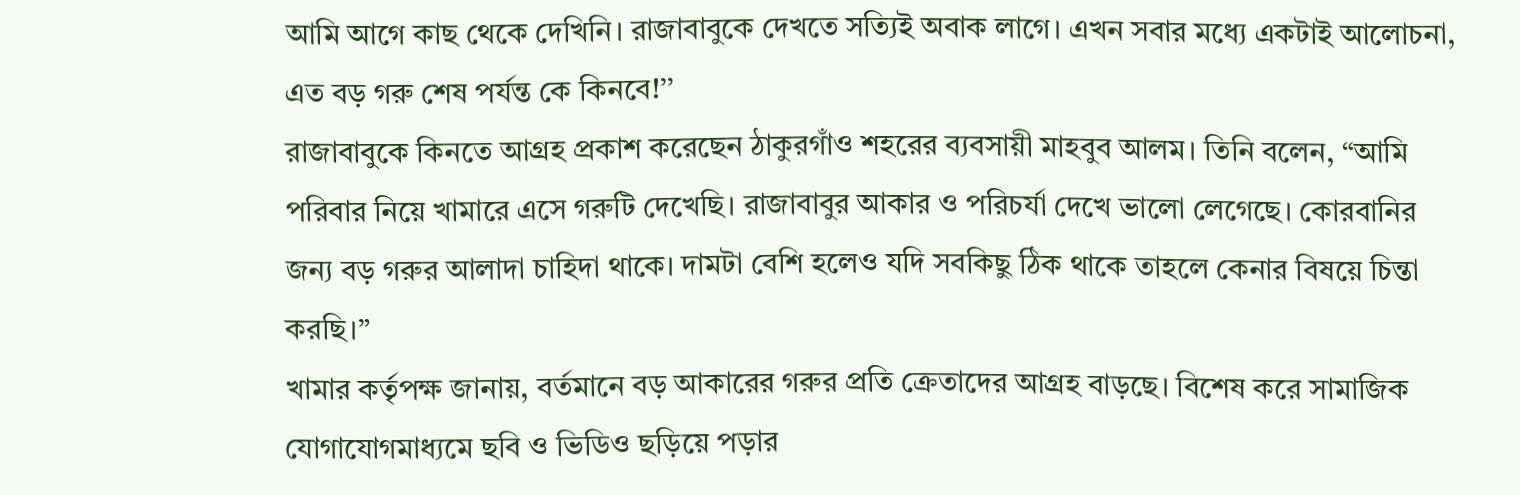আমি আগে কাছ থেকে দেখিনি। রাজাবাবুকে দেখতে সত্যিই অবাক লাগে। এখন সবার মধ্যে একটাই আলোচনা, এত বড় গরু শেষ পর্যন্ত কে কিনবে!’’
রাজাবাবুকে কিনতে আগ্রহ প্রকাশ করেছেন ঠাকুরগাঁও শহরের ব্যবসায়ী মাহবুব আলম। তিনি বলেন, “আমি পরিবার নিয়ে খামারে এসে গরুটি দেখেছি। রাজাবাবুর আকার ও পরিচর্যা দেখে ভালো লেগেছে। কোরবানির জন্য বড় গরুর আলাদা চাহিদা থাকে। দামটা বেশি হলেও যদি সবকিছু ঠিক থাকে তাহলে কেনার বিষয়ে চিন্তা করছি।”
খামার কর্তৃপক্ষ জানায়, বর্তমানে বড় আকারের গরুর প্রতি ক্রেতাদের আগ্রহ বাড়ছে। বিশেষ করে সামাজিক যোগাযোগমাধ্যমে ছবি ও ভিডিও ছড়িয়ে পড়ার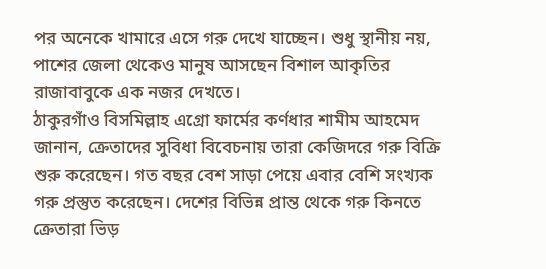পর অনেকে খামারে এসে গরু দেখে যাচ্ছেন। শুধু স্থানীয় নয়, পাশের জেলা থেকেও মানুষ আসছেন বিশাল আকৃতির রাজাবাবুকে এক নজর দেখতে।
ঠাকুরগাঁও বিসমিল্লাহ এগ্রো ফার্মের কর্ণধার শামীম আহমেদ জানান, ক্রেতাদের সুবিধা বিবেচনায় তারা কেজিদরে গরু বিক্রি শুরু করেছেন। গত বছর বেশ সাড়া পেয়ে এবার বেশি সংখ্যক গরু প্রস্তুত করেছেন। দেশের বিভিন্ন প্রান্ত থেকে গরু কিনতে ক্রেতারা ভিড়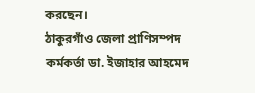করছেন।
ঠাকুরগাঁও জেলা প্রাণিসম্পদ কর্মকর্তা ডা. ইজাহার আহমেদ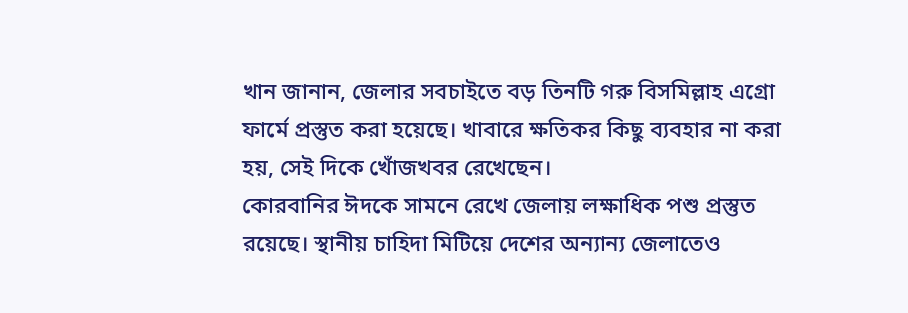খান জানান, জেলার সবচাইতে বড় তিনটি গরু বিসমিল্লাহ এগ্রো ফার্মে প্রস্তুত করা হয়েছে। খাবারে ক্ষতিকর কিছু ব্যবহার না করা হয়, সেই দিকে খোঁজখবর রেখেছেন।
কোরবানির ঈদকে সামনে রেখে জেলায় লক্ষাধিক পশু প্রস্তুত রয়েছে। স্থানীয় চাহিদা মিটিয়ে দেশের অন্যান্য জেলাতেও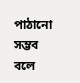পাঠানো সম্ভব বলে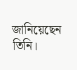জানিয়েছেন তিনি।